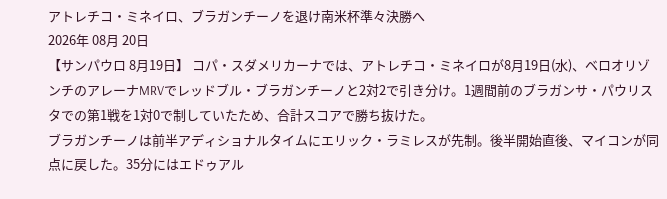アトレチコ・ミネイロ、ブラガンチーノを退け南米杯準々決勝へ
2026年 08月 20日
【サンパウロ 8月19日】 コパ・スダメリカーナでは、アトレチコ・ミネイロが8月19日(水)、ベロオリゾンチのアレーナMRVでレッドブル・ブラガンチーノと2対2で引き分け。1週間前のブラガンサ・パウリスタでの第1戦を1対0で制していたため、合計スコアで勝ち抜けた。
ブラガンチーノは前半アディショナルタイムにエリック・ラミレスが先制。後半開始直後、マイコンが同点に戻した。35分にはエドゥアル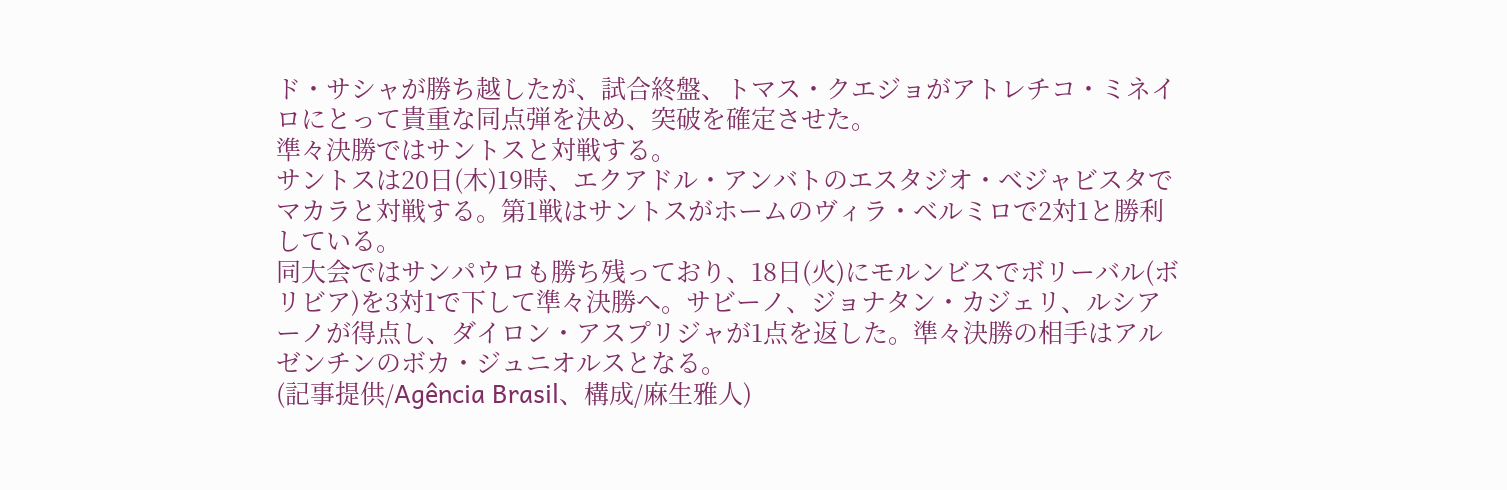ド・サシャが勝ち越したが、試合終盤、トマス・クエジョがアトレチコ・ミネイロにとって貴重な同点弾を決め、突破を確定させた。
準々決勝ではサントスと対戦する。
サントスは20日(木)19時、エクアドル・アンバトのエスタジオ・ベジャビスタでマカラと対戦する。第1戦はサントスがホームのヴィラ・ベルミロで2対1と勝利している。
同大会ではサンパウロも勝ち残っており、18日(火)にモルンビスでボリーバル(ボリビア)を3対1で下して準々決勝へ。サビーノ、ジョナタン・カジェリ、ルシアーノが得点し、ダイロン・アスプリジャが1点を返した。準々決勝の相手はアルゼンチンのボカ・ジュニオルスとなる。
(記事提供/Agência Brasil、構成/麻生雅人)